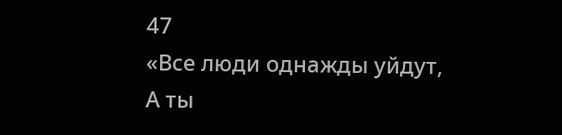47
«Все люди однажды уйдут,
А ты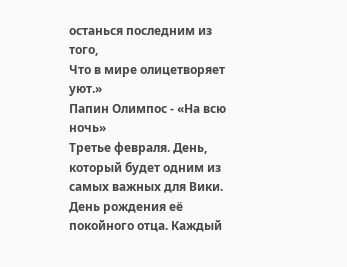останься последним из того,
Что в мире олицетворяет уют.»
Папин Олимпос - «На всю ночь»
Третье февраля. День, который будет одним из самых важных для Вики. День рождения её покойного отца. Каждый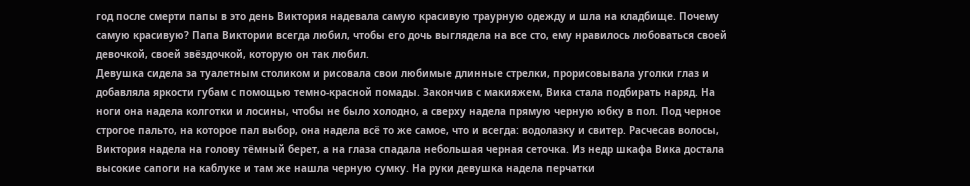год после смерти папы в это день Виктория надевала самую красивую траурную одежду и шла на кладбище. Почему самую красивую? Папа Виктории всегда любил, чтобы его дочь выглядела на все сто, ему нравилось любоваться своей девочкой, своей звёздочкой, которую он так любил.
Девушка сидела за туалетным столиком и рисовала свои любимые длинные стрелки, прорисовывала уголки глаз и добавляла яркости губам с помощью темно-красной помады. Закончив с макияжем, Вика стала подбирать наряд. На ноги она надела колготки и лосины, чтобы не было холодно, а сверху надела прямую черную юбку в пол. Под черное строгое пальто, на которое пал выбор, она надела всё то же самое, что и всегда: водолазку и свитер. Расчесав волосы, Виктория надела на голову тёмный берет, а на глаза спадала небольшая черная сеточка. Из недр шкафа Вика достала высокие сапоги на каблуке и там же нашла черную сумку. На руки девушка надела перчатки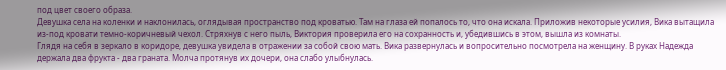под цвет своего образа.
Девушка села на коленки и наклонилась, оглядывая пространство под кроватью. Там на глаза ей попалось то, что она искала. Приложив некоторые усилия, Вика вытащила из-под кровати темно-коричневый чехол. Стряхнув с него пыль, Виктория проверила его на сохранность и, убедившись в этом, вышла из комнаты.
Глядя на себя в зеркало в коридоре, девушка увидела в отражении за собой свою мать. Вика развернулась и вопросительно посмотрела на женщину. В руках Надежда держала два фрукта - два граната. Молча протянув их дочери, она слабо улыбнулась.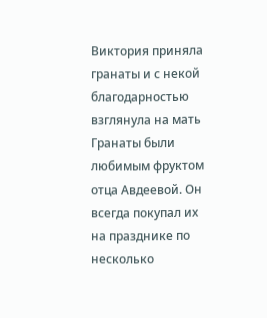Виктория приняла гранаты и с некой благодарностью взглянула на мать Гранаты были любимым фруктом отца Авдеевой. Он всегда покупал их на празднике по несколько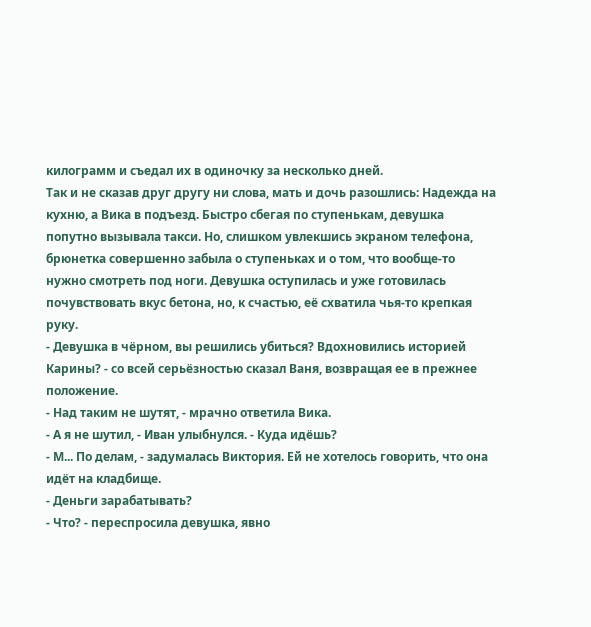килограмм и съедал их в одиночку за несколько дней.
Так и не сказав друг другу ни слова, мать и дочь разошлись: Надежда на кухню, а Вика в подъезд. Быстро сбегая по ступенькам, девушка попутно вызывала такси. Но, слишком увлекшись экраном телефона, брюнетка совершенно забыла о ступеньках и о том, что вообще-то нужно смотреть под ноги. Девушка оступилась и уже готовилась почувствовать вкус бетона, но, к счастью, её схватила чья-то крепкая руку.
- Девушка в чёрном, вы решились убиться? Вдохновились историей Карины? - со всей серьёзностью сказал Ваня, возвращая ее в прежнее положение.
- Над таким не шутят, - мрачно ответила Вика.
- А я не шутил, - Иван улыбнулся. - Куда идёшь?
- М... По делам, - задумалась Виктория. Ей не хотелось говорить, что она идёт на кладбище.
- Деньги зарабатывать?
- Что? - переспросила девушка, явно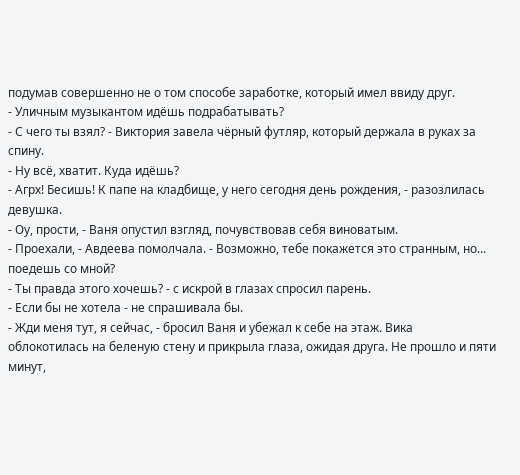подумав совершенно не о том способе заработке, который имел ввиду друг.
- Уличным музыкантом идёшь подрабатывать?
- С чего ты взял? - Виктория завела чёрный футляр, который держала в руках за спину.
- Ну всё, хватит. Куда идёшь?
- Агрх! Бесишь! К папе на кладбище, у него сегодня день рождения, - разозлилась девушка.
- Оу, прости, - Ваня опустил взгляд, почувствовав себя виноватым.
- Проехали, - Авдеева помолчала. - Возможно, тебе покажется это странным, но... поедешь со мной?
- Ты правда этого хочешь? - с искрой в глазах спросил парень.
- Если бы не хотела - не спрашивала бы.
- Жди меня тут, я сейчас, - бросил Ваня и убежал к себе на этаж. Вика облокотилась на беленую стену и прикрыла глаза, ожидая друга. Не прошло и пяти минут,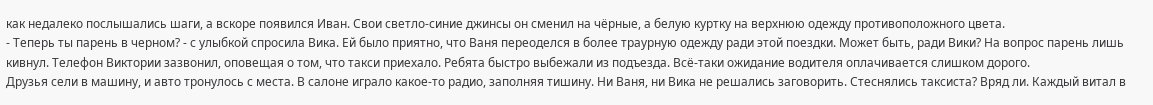как недалеко послышались шаги, а вскоре появился Иван. Свои светло-синие джинсы он сменил на чёрные, а белую куртку на верхнюю одежду противоположного цвета.
- Теперь ты парень в черном? - с улыбкой спросила Вика. Ей было приятно, что Ваня переоделся в более траурную одежду ради этой поездки. Может быть, ради Вики? На вопрос парень лишь кивнул. Телефон Виктории зазвонил, оповещая о том, что такси приехало. Ребята быстро выбежали из подъезда. Всё-таки ожидание водителя оплачивается слишком дорого.
Друзья сели в машину, и авто тронулось с места. В салоне играло какое-то радио, заполняя тишину. Ни Ваня, ни Вика не решались заговорить. Стеснялись таксиста? Вряд ли. Каждый витал в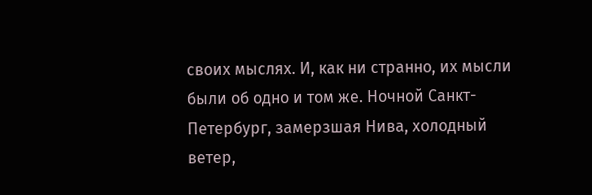своих мыслях. И, как ни странно, их мысли были об одно и том же. Ночной Санкт-Петербург, замерзшая Нива, холодный ветер,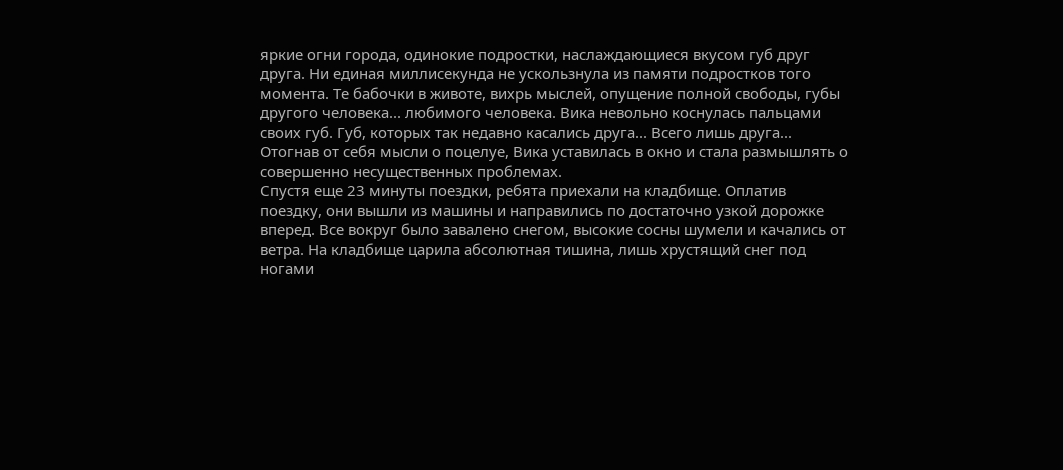яркие огни города, одинокие подростки, наслаждающиеся вкусом губ друг друга. Ни единая миллисекунда не ускользнула из памяти подростков того момента. Те бабочки в животе, вихрь мыслей, опущение полной свободы, губы другого человека... любимого человека. Вика невольно коснулась пальцами своих губ. Губ, которых так недавно касались друга... Всего лишь друга...
Отогнав от себя мысли о поцелуе, Вика уставилась в окно и стала размышлять о совершенно несущественных проблемах.
Спустя еще 23 минуты поездки, ребята приехали на кладбище. Оплатив поездку, они вышли из машины и направились по достаточно узкой дорожке вперед. Все вокруг было завалено снегом, высокие сосны шумели и качались от ветра. На кладбище царила абсолютная тишина, лишь хрустящий снег под ногами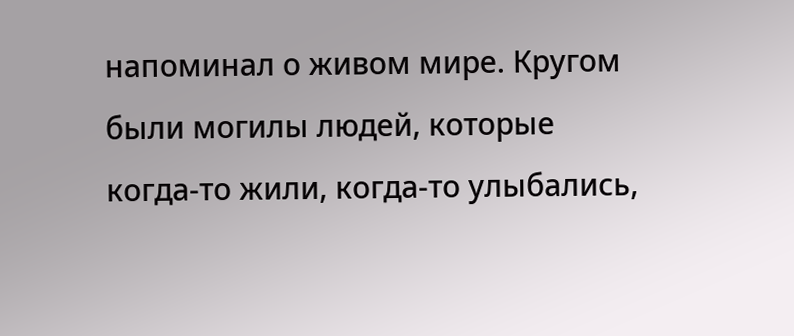напоминал о живом мире. Кругом были могилы людей, которые когда-то жили, когда-то улыбались,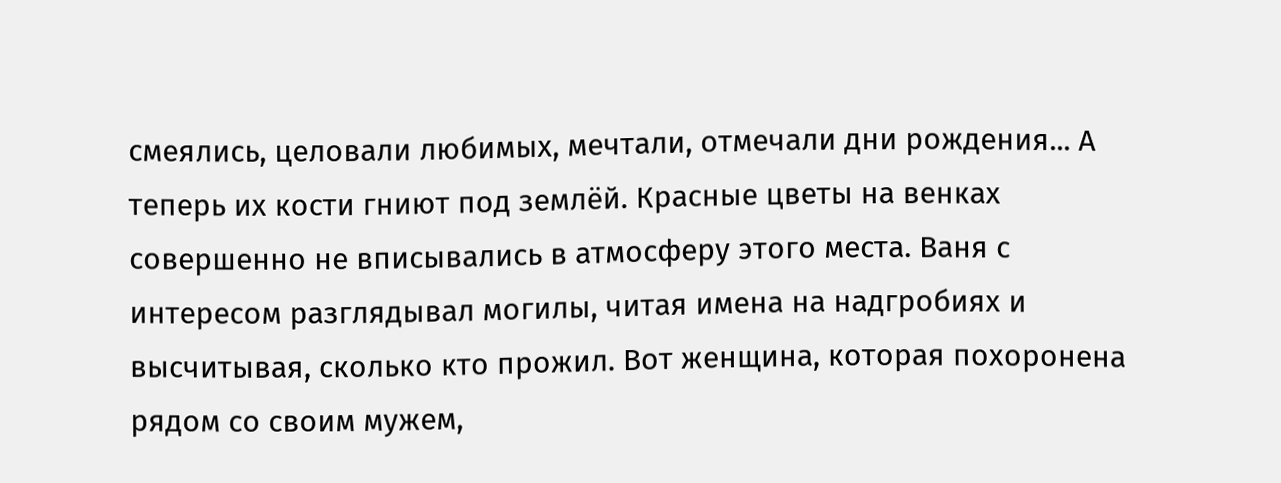смеялись, целовали любимых, мечтали, отмечали дни рождения... А теперь их кости гниют под землёй. Красные цветы на венках совершенно не вписывались в атмосферу этого места. Ваня с интересом разглядывал могилы, читая имена на надгробиях и высчитывая, сколько кто прожил. Вот женщина, которая похоронена рядом со своим мужем,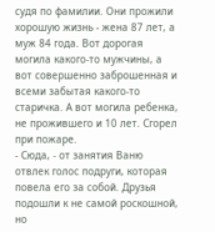судя по фамилии. Они прожили хорошую жизнь - жена 87 лет, а муж 84 года. Вот дорогая могила какого-то мужчины, а вот совершенно заброшенная и всеми забытая какого-то старичка. А вот могила ребенка, не прожившего и 10 лет. Сгорел при пожаре.
- Сюда, - от занятия Ваню отвлек голос подруги, которая повела его за собой. Друзья подошли к не самой роскошной, но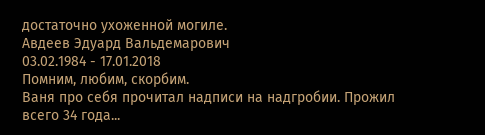достаточно ухоженной могиле.
Авдеев Эдуард Вальдемарович
03.02.1984 - 17.01.2018
Помним, любим, скорбим.
Ваня про себя прочитал надписи на надгробии. Прожил всего 34 года...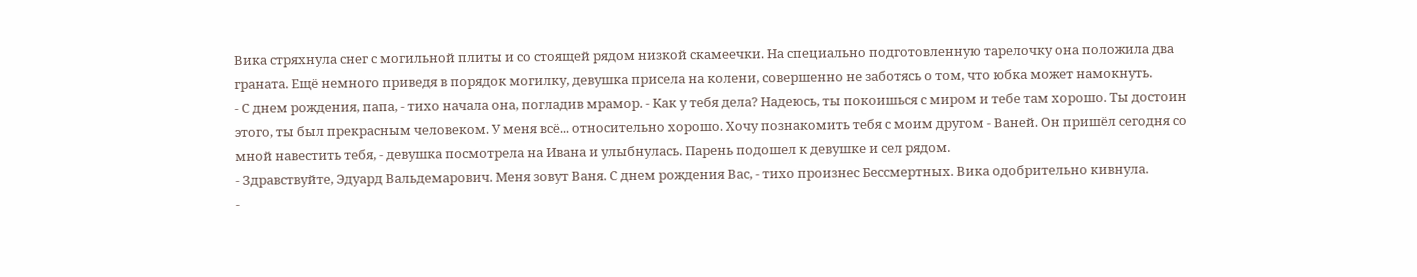Вика стряхнула снег с могильной плиты и со стоящей рядом низкой скамеечки. На специально подготовленную тарелочку она положила два граната. Ещё немного приведя в порядок могилку, девушка присела на колени, совершенно не заботясь о том, что юбка может намокнуть.
- С днем рождения, папа, - тихо начала она, погладив мрамор. - Как у тебя дела? Надеюсь, ты покоишься с миром и тебе там хорошо. Ты достоин этого, ты был прекрасным человеком. У меня всё... относительно хорошо. Хочу познакомить тебя с моим другом - Ваней. Он пришёл сегодня со мной навестить тебя, - девушка посмотрела на Ивана и улыбнулась. Парень подошел к девушке и сел рядом.
- Здравствуйте, Эдуард Вальдемарович. Меня зовут Ваня. С днем рождения Вас, - тихо произнес Бессмертных. Вика одобрительно кивнула.
-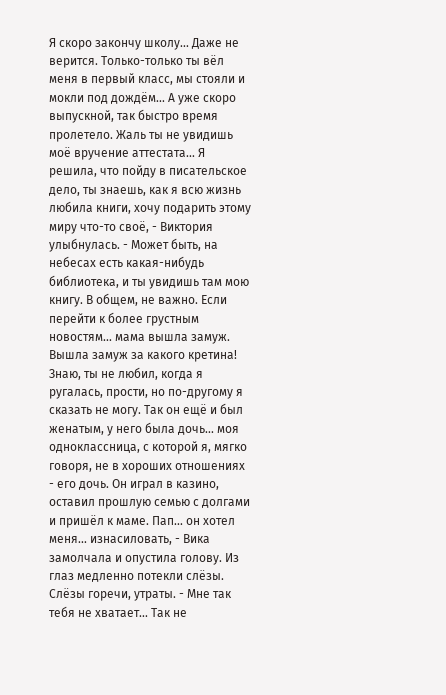Я скоро закончу школу... Даже не верится. Только-только ты вёл меня в первый класс, мы стояли и мокли под дождём... А уже скоро выпускной, так быстро время пролетело. Жаль ты не увидишь моё вручение аттестата... Я решила, что пойду в писательское дело, ты знаешь, как я всю жизнь любила книги, хочу подарить этому миру что-то своё, - Виктория улыбнулась. - Может быть, на небесах есть какая-нибудь библиотека, и ты увидишь там мою книгу. В общем, не важно. Если перейти к более грустным новостям... мама вышла замуж. Вышла замуж за какого кретина! Знаю, ты не любил, когда я ругалась, прости, но по-другому я сказать не могу. Так он ещё и был женатым, у него была дочь... моя одноклассница, с которой я, мягко говоря, не в хороших отношениях - его дочь. Он играл в казино, оставил прошлую семью с долгами и пришёл к маме. Пап... он хотел меня... изнасиловать, - Вика замолчала и опустила голову. Из глаз медленно потекли слёзы. Слёзы горечи, утраты. - Мне так тебя не хватает... Так не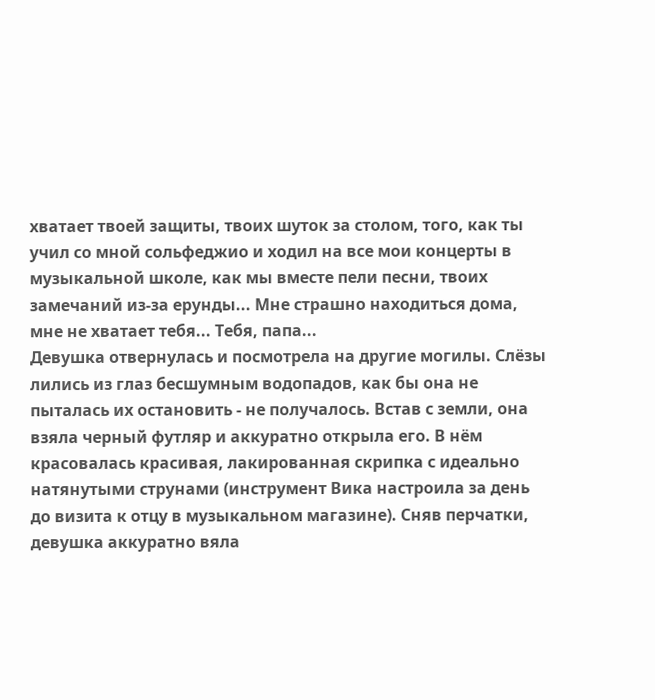хватает твоей защиты, твоих шуток за столом, того, как ты учил со мной сольфеджио и ходил на все мои концерты в музыкальной школе, как мы вместе пели песни, твоих замечаний из-за ерунды... Мне страшно находиться дома, мне не хватает тебя... Тебя, папа...
Девушка отвернулась и посмотрела на другие могилы. Слёзы лились из глаз бесшумным водопадов, как бы она не пыталась их остановить - не получалось. Встав с земли, она взяла черный футляр и аккуратно открыла его. В нём красовалась красивая, лакированная скрипка с идеально натянутыми струнами (инструмент Вика настроила за день до визита к отцу в музыкальном магазине). Сняв перчатки, девушка аккуратно вяла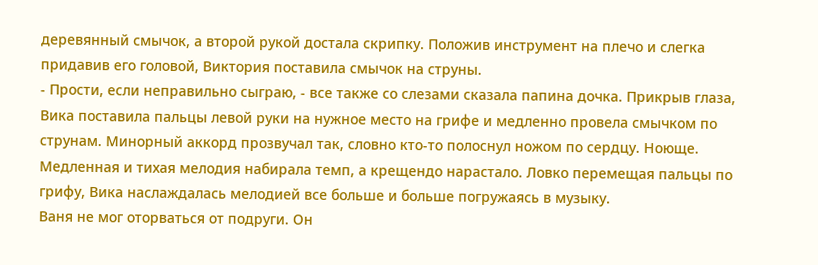деревянный смычок, а второй рукой достала скрипку. Положив инструмент на плечо и слегка придавив его головой, Виктория поставила смычок на струны.
- Прости, если неправильно сыграю, - все также со слезами сказала папина дочка. Прикрыв глаза, Вика поставила пальцы левой руки на нужное место на грифе и медленно провела смычком по струнам. Минорный аккорд прозвучал так, словно кто-то полоснул ножом по сердцу. Ноюще. Медленная и тихая мелодия набирала темп, а крещендо нарастало. Ловко перемещая пальцы по грифу, Вика наслаждалась мелодией все больше и больше погружаясь в музыку.
Ваня не мог оторваться от подруги. Он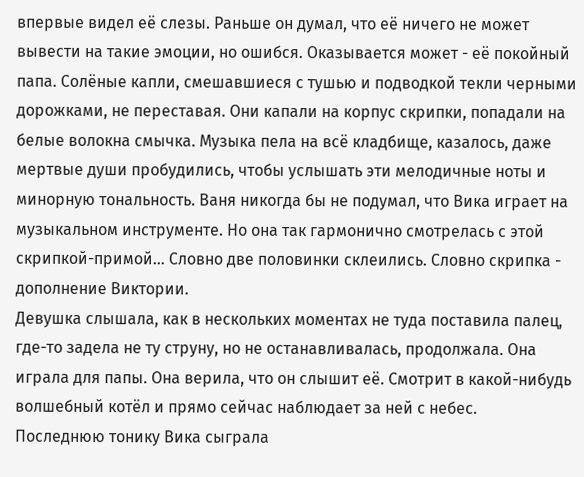впервые видел её слезы. Раньше он думал, что её ничего не может вывести на такие эмоции, но ошибся. Оказывается может - её покойный папа. Солёные капли, смешавшиеся с тушью и подводкой текли черными дорожками, не переставая. Они капали на корпус скрипки, попадали на белые волокна смычка. Музыка пела на всё кладбище, казалось, даже мертвые души пробудились, чтобы услышать эти мелодичные ноты и минорную тональность. Ваня никогда бы не подумал, что Вика играет на музыкальном инструменте. Но она так гармонично смотрелась с этой скрипкой-примой... Словно две половинки склеились. Словно скрипка - дополнение Виктории.
Девушка слышала, как в нескольких моментах не туда поставила палец, где-то задела не ту струну, но не останавливалась, продолжала. Она играла для папы. Она верила, что он слышит её. Смотрит в какой-нибудь волшебный котёл и прямо сейчас наблюдает за ней с небес.
Последнюю тонику Вика сыграла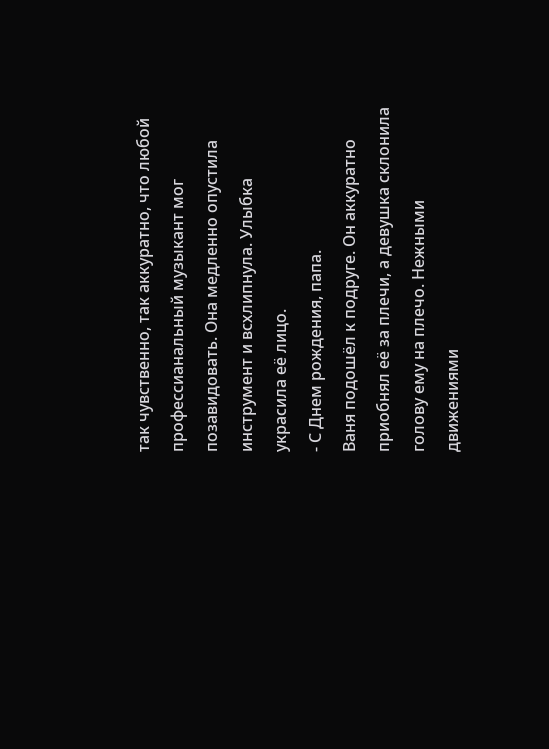так чувственно, так аккуратно, что любой профессианальный музыкант мог позавидовать. Она медленно опустила инструмент и всхлипнула. Улыбка украсила её лицо.
- С Днем рождения, папа.
Ваня подошёл к подруге. Он аккуратно приобнял её за плечи, а девушка склонила голову ему на плечо. Нежными движениями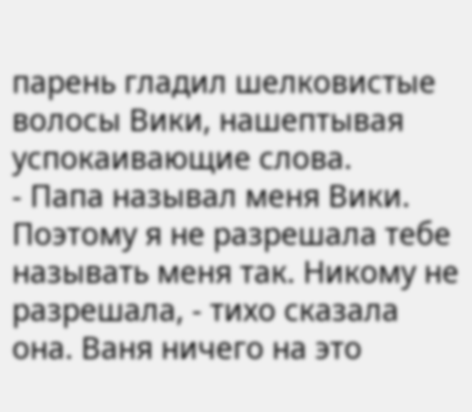парень гладил шелковистые волосы Вики, нашептывая успокаивающие слова.
- Папа называл меня Вики. Поэтому я не разрешала тебе называть меня так. Никому не разрешала, - тихо сказала она. Ваня ничего на это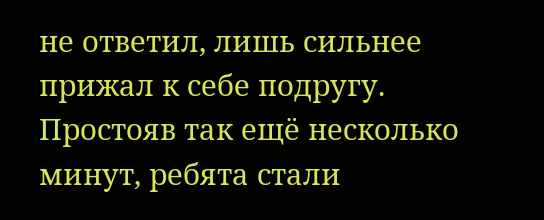не ответил, лишь сильнее прижал к себе подругу.
Простояв так ещё несколько минут, ребята стали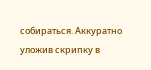собираться. Аккуратно уложив скрипку в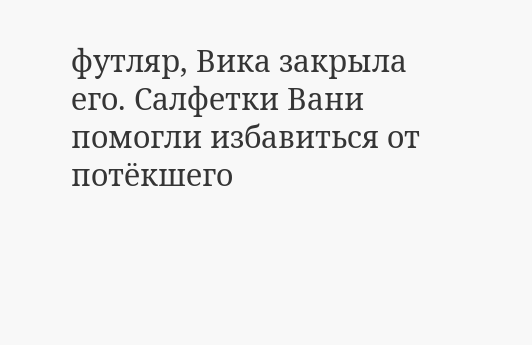футляр, Вика закрыла его. Салфетки Вани помогли избавиться от потёкшего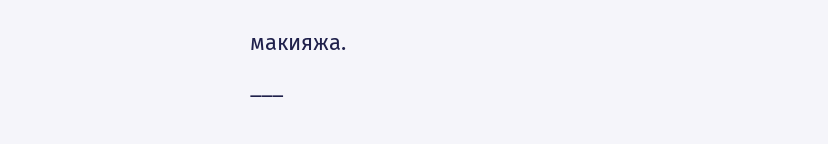макияжа.
___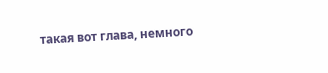такая вот глава, немного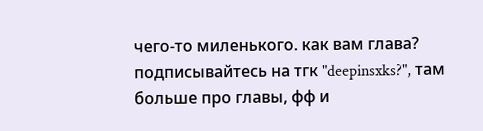чего-то миленького. как вам глава? подписывайтесь на тгк "deepinsxks?", там больше про главы, фф и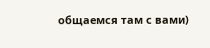общаемся там с вами)